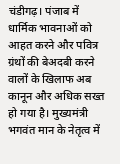चंडीगढ़। पंजाब में धार्मिक भावनाओं को आहत करने और पवित्र ग्रंथों की बेअदबी करने वालों के खिलाफ अब कानून और अधिक सख्त हो गया है। मुख्यमंत्री भगवंत मान के नेतृत्व में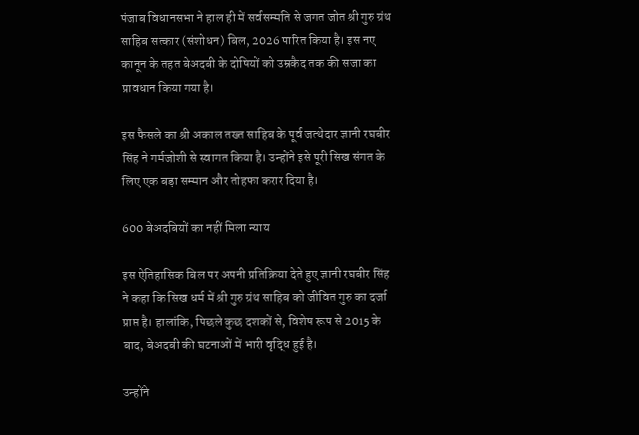पंजाब विधानसभा ने हाल ही में सर्वसम्मति से जगत जोत श्री गुरु ग्रंथ साहिब सत्कार (संशोधन) बिल, 2026 पारित किया है। इस नए कानून के तहत बेअदबी के दोषियों को उम्रकैद तक की सजा का प्रावधान किया गया है।

इस फैसले का श्री अकाल तख्त साहिब के पूर्व जत्थेदार ज्ञानी रघबीर सिंह ने गर्मजोशी से स्वागत किया है। उन्होंने इसे पूरी सिख संगत के लिए एक बड़ा सम्मान और तोहफा करार दिया है।

600 बेअदबियों का नहीं मिला न्याय

इस ऐतिहासिक बिल पर अपनी प्रतिक्रिया देते हुए ज्ञानी रघबीर सिंह ने कहा कि सिख धर्म में श्री गुरु ग्रंथ साहिब को जीवित गुरु का दर्जा प्राप्त है। हालांकि, पिछले कुछ दशकों से, विशेष रूप से 2015 के बाद, बेअदबी की घटनाओं में भारी वृद्धि हुई है।

उन्होंने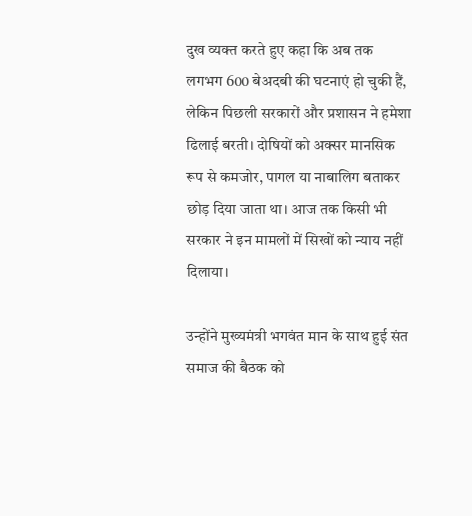दुख व्यक्त करते हुए कहा कि अब तक लगभग 600 बेअदबी की घटनाएं हो चुकी हैं, लेकिन पिछली सरकारों और प्रशासन ने हमेशा ढिलाई बरती। दोषियों को अक्सर मानसिक रूप से कमजोर, पागल या नाबालिग बताकर छोड़ दिया जाता था। आज तक किसी भी सरकार ने इन मामलों में सिखों को न्याय नहीं दिलाया।

उन्होंने मुख्यमंत्री भगवंत मान के साथ हुई संत समाज की बैठक को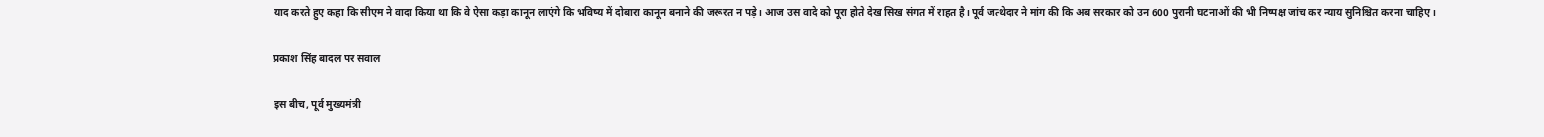याद करते हुए कहा कि सीएम ने वादा किया था कि वे ऐसा कड़ा कानून लाएंगे कि भविष्य में दोबारा कानून बनाने की जरूरत न पड़े। आज उस वादे को पूरा होते देख सिख संगत में राहत है। पूर्व जत्थेदार ने मांग की कि अब सरकार को उन 600 पुरानी घटनाओं की भी निष्पक्ष जांच कर न्याय सुनिश्चित करना चाहिए।

प्रकाश सिंह बादल पर सवाल

इस बीच, पूर्व मुख्यमंत्री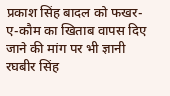प्रकाश सिंह बादल को फखर-ए-कौम का खिताब वापस दिए जाने की मांग पर भी ज्ञानी रघबीर सिंह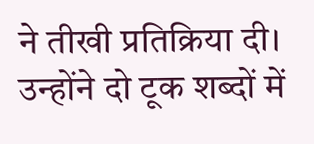ने तीखी प्रतिक्रिया दी। उन्होंने दो टूक शब्दों में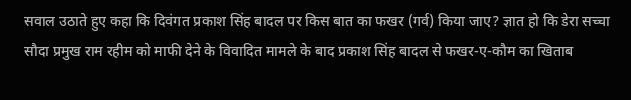सवाल उठाते हुए कहा कि दिवंगत प्रकाश सिंह बादल पर किस बात का फखर (गर्व) किया जाए? ज्ञात हो कि डेरा सच्चा सौदा प्रमुख राम रहीम को माफी देने के विवादित मामले के बाद प्रकाश सिंह बादल से फखर-ए-कौम का खिताब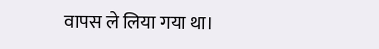वापस ले लिया गया था।